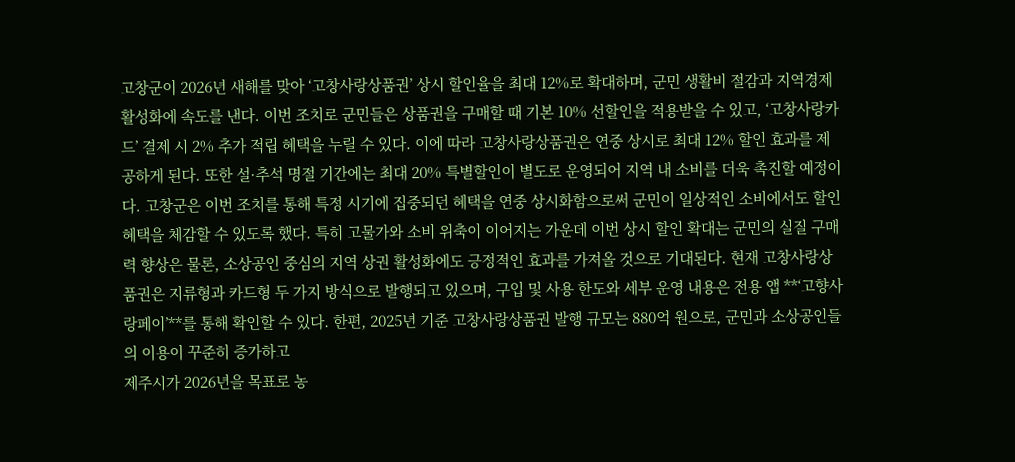고창군이 2026년 새해를 맞아 ‘고창사랑상품권’ 상시 할인율을 최대 12%로 확대하며, 군민 생활비 절감과 지역경제 활성화에 속도를 낸다. 이번 조치로 군민들은 상품권을 구매할 때 기본 10% 선할인을 적용받을 수 있고, ‘고창사랑카드’ 결제 시 2% 추가 적립 혜택을 누릴 수 있다. 이에 따라 고창사랑상품권은 연중 상시로 최대 12% 할인 효과를 제공하게 된다. 또한 설·추석 명절 기간에는 최대 20% 특별할인이 별도로 운영되어 지역 내 소비를 더욱 촉진할 예정이다. 고창군은 이번 조치를 통해 특정 시기에 집중되던 혜택을 연중 상시화함으로써 군민이 일상적인 소비에서도 할인 혜택을 체감할 수 있도록 했다. 특히 고물가와 소비 위축이 이어지는 가운데 이번 상시 할인 확대는 군민의 실질 구매력 향상은 물론, 소상공인 중심의 지역 상권 활성화에도 긍정적인 효과를 가져올 것으로 기대된다. 현재 고창사랑상품권은 지류형과 카드형 두 가지 방식으로 발행되고 있으며, 구입 및 사용 한도와 세부 운영 내용은 전용 앱 **‘고향사랑페이’**를 통해 확인할 수 있다. 한편, 2025년 기준 고창사랑상품권 발행 규모는 880억 원으로, 군민과 소상공인들의 이용이 꾸준히 증가하고
제주시가 2026년을 목표로 농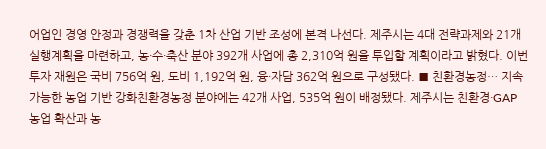어업인 경영 안정과 경쟁력을 갖춘 1차 산업 기반 조성에 본격 나선다. 제주시는 4대 전략과제와 21개 실행계획을 마련하고, 농·수·축산 분야 392개 사업에 총 2,310억 원을 투입할 계획이라고 밝혔다. 이번 투자 재원은 국비 756억 원, 도비 1,192억 원, 융·자담 362억 원으로 구성됐다. ■ 친환경농정… 지속가능한 농업 기반 강화친환경농정 분야에는 42개 사업, 535억 원이 배정됐다. 제주시는 친환경·GAP 농업 확산과 농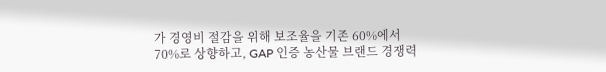가 경영비 절감을 위해 보조율을 기존 60%에서 70%로 상향하고, GAP 인증 농산물 브랜드 경쟁력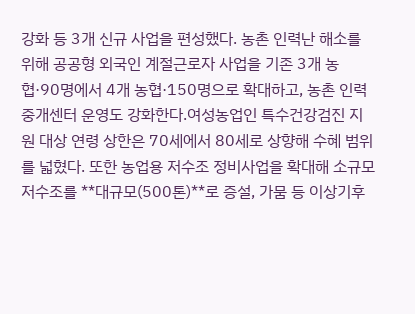강화 등 3개 신규 사업을 편성했다. 농촌 인력난 해소를 위해 공공형 외국인 계절근로자 사업을 기존 3개 농협·90명에서 4개 농협·150명으로 확대하고, 농촌 인력중개센터 운영도 강화한다.여성농업인 특수건강검진 지원 대상 연령 상한은 70세에서 80세로 상향해 수혜 범위를 넓혔다. 또한 농업용 저수조 정비사업을 확대해 소규모 저수조를 **대규모(500톤)**로 증설, 가뭄 등 이상기후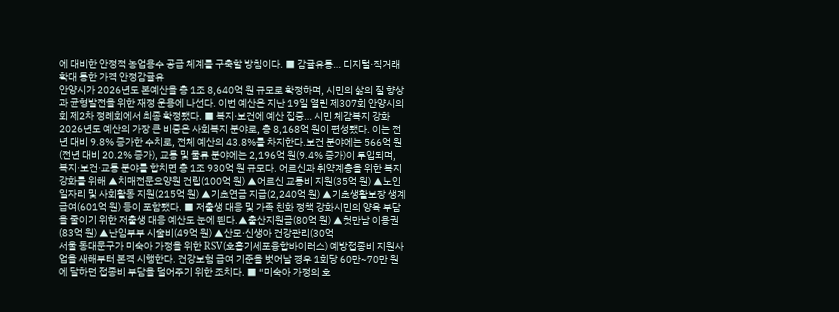에 대비한 안정적 농업용수 공급 체계를 구축할 방침이다. ■ 감귤유통… 디지털·직거래 확대 통한 가격 안정감귤유
안양시가 2026년도 본예산을 총 1조 8,640억 원 규모로 확정하며, 시민의 삶의 질 향상과 균형발전을 위한 재정 운용에 나선다. 이번 예산은 지난 19일 열린 제307회 안양시의회 제2차 정례회에서 최종 확정됐다. ■ 복지·보건에 예산 집중… 시민 체감복지 강화2026년도 예산의 가장 큰 비중은 사회복지 분야로, 총 8,168억 원이 편성됐다. 이는 전년 대비 9.8% 증가한 수치로, 전체 예산의 43.8%를 차지한다.보건 분야에는 566억 원(전년 대비 20.2% 증가), 교통 및 물류 분야에는 2,196억 원(9.4% 증가)이 투입되며, 복지·보건·교통 분야를 합치면 총 1조 930억 원 규모다. 어르신과 취약계층을 위한 복지 강화를 위해 ▲치매전문요양원 건립(100억 원) ▲어르신 교통비 지원(35억 원) ▲노인일자리 및 사회활동 지원(215억 원) ▲기초연금 지급(2,240억 원) ▲기초생활보장 생계급여(601억 원) 등이 포함됐다. ■ 저출생 대응 및 가족 친화 정책 강화시민의 양육 부담을 줄이기 위한 저출생 대응 예산도 눈에 띈다.▲출산지원금(80억 원) ▲첫만남 이용권(83억 원) ▲난임부부 시술비(49억 원) ▲산모·신생아 건강관리(30억
서울 동대문구가 미숙아 가정을 위한 RSV(호흡기세포융합바이러스) 예방접종비 지원사업을 새해부터 본격 시행한다. 건강보험 급여 기준을 벗어날 경우 1회당 60만~70만 원에 달하던 접종비 부담을 덜어주기 위한 조치다. ■ “미숙아 가정의 호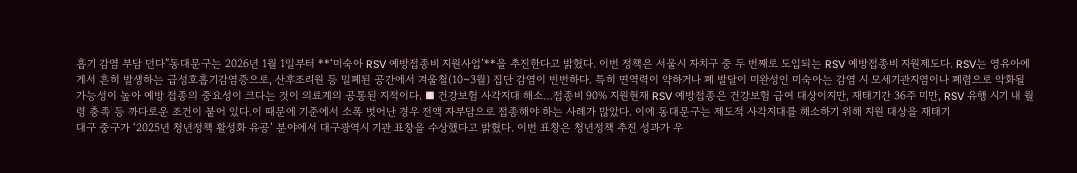흡기 감염 부담 던다”동대문구는 2026년 1월 1일부터 **‘미숙아 RSV 예방접종비 지원사업’**을 추진한다고 밝혔다. 이번 정책은 서울시 자치구 중 두 번째로 도입되는 RSV 예방접종비 지원제도다. RSV는 영유아에게서 흔히 발생하는 급성호흡기감염증으로, 산후조리원 등 밀폐된 공간에서 겨울철(10~3월) 집단 감염이 빈번하다. 특히 면역력이 약하거나 폐 발달이 미완성인 미숙아는 감염 시 모세기관지염이나 폐렴으로 악화될 가능성이 높아 예방 접종의 중요성이 크다는 것이 의료계의 공통된 지적이다. ■ 건강보험 사각지대 해소…접종비 90% 지원현재 RSV 예방접종은 건강보험 급여 대상이지만, 재태기간 36주 미만, RSV 유행 시기 내 월령 충족 등 까다로운 조건이 붙어 있다.이 때문에 기준에서 소폭 벗어난 경우 전액 자부담으로 접종해야 하는 사례가 많았다. 이에 동대문구는 제도적 사각지대를 해소하기 위해 지원 대상을 재태기
대구 중구가 ‘2025년 청년정책 활성화 유공’ 분야에서 대구광역시 기관 표창을 수상했다고 밝혔다. 이번 표창은 청년정책 추진 성과가 우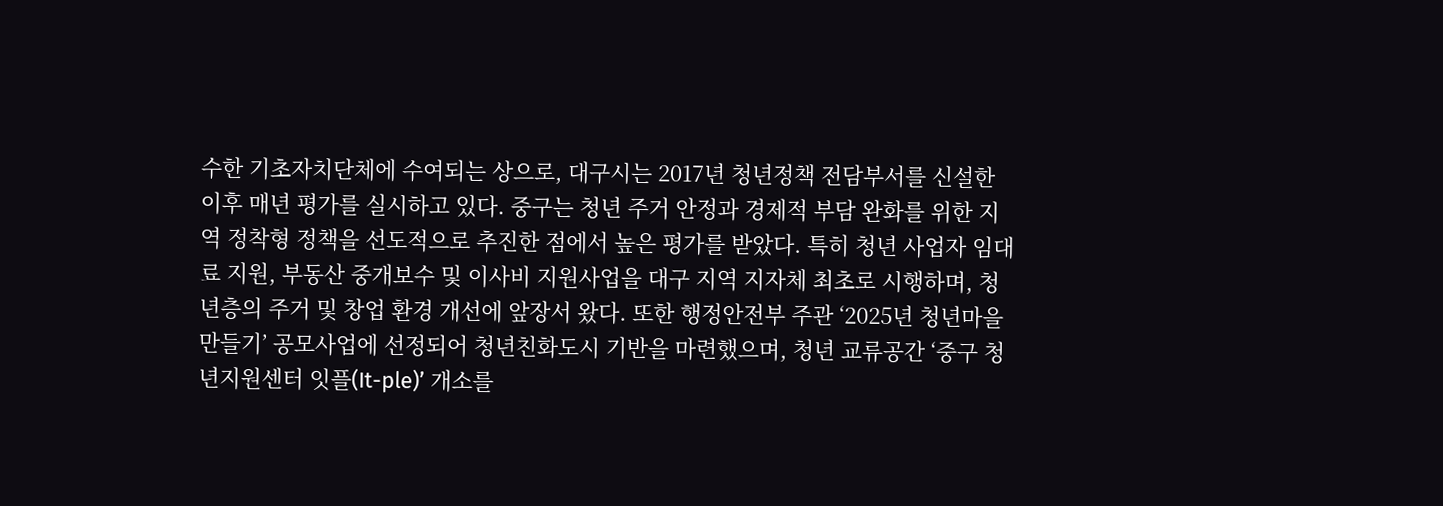수한 기초자치단체에 수여되는 상으로, 대구시는 2017년 청년정책 전담부서를 신설한 이후 매년 평가를 실시하고 있다. 중구는 청년 주거 안정과 경제적 부담 완화를 위한 지역 정착형 정책을 선도적으로 추진한 점에서 높은 평가를 받았다. 특히 청년 사업자 임대료 지원, 부동산 중개보수 및 이사비 지원사업을 대구 지역 지자체 최초로 시행하며, 청년층의 주거 및 창업 환경 개선에 앞장서 왔다. 또한 행정안전부 주관 ‘2025년 청년마을 만들기’ 공모사업에 선정되어 청년친화도시 기반을 마련했으며, 청년 교류공간 ‘중구 청년지원센터 잇플(It-ple)’ 개소를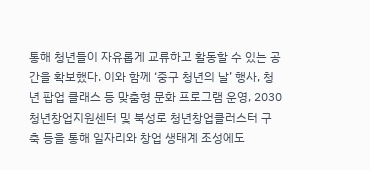통해 청년들이 자유롭게 교류하고 활동할 수 있는 공간을 확보했다. 이와 함께 ‘중구 청년의 날’ 행사, 청년 팝업 클래스 등 맞춤형 문화 프로그램 운영, 2030 청년창업지원센터 및 북성로 청년창업클러스터 구축 등을 통해 일자리와 창업 생태계 조성에도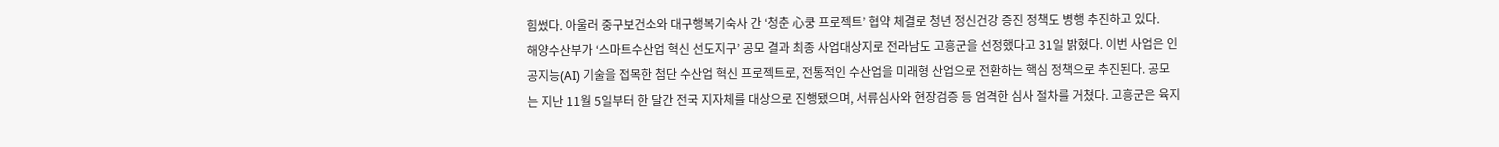힘썼다. 아울러 중구보건소와 대구행복기숙사 간 ‘청춘 心쿵 프로젝트’ 협약 체결로 청년 정신건강 증진 정책도 병행 추진하고 있다.
해양수산부가 ‘스마트수산업 혁신 선도지구’ 공모 결과 최종 사업대상지로 전라남도 고흥군을 선정했다고 31일 밝혔다. 이번 사업은 인공지능(AI) 기술을 접목한 첨단 수산업 혁신 프로젝트로, 전통적인 수산업을 미래형 산업으로 전환하는 핵심 정책으로 추진된다. 공모는 지난 11월 5일부터 한 달간 전국 지자체를 대상으로 진행됐으며, 서류심사와 현장검증 등 엄격한 심사 절차를 거쳤다. 고흥군은 육지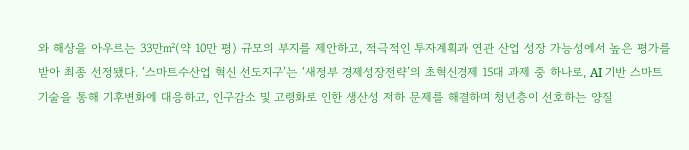와 해상을 아우르는 33만㎡(약 10만 평) 규모의 부지를 제안하고, 적극적인 투자계획과 연관 산업 성장 가능성에서 높은 평가를 받아 최종 선정됐다. ‘스마트수산업 혁신 선도지구’는 ‘새정부 경제성장전략’의 초혁신경제 15대 과제 중 하나로, AI 기반 스마트 기술을 통해 기후변화에 대응하고, 인구감소 및 고령화로 인한 생산성 저하 문제를 해결하며 청년층이 선호하는 양질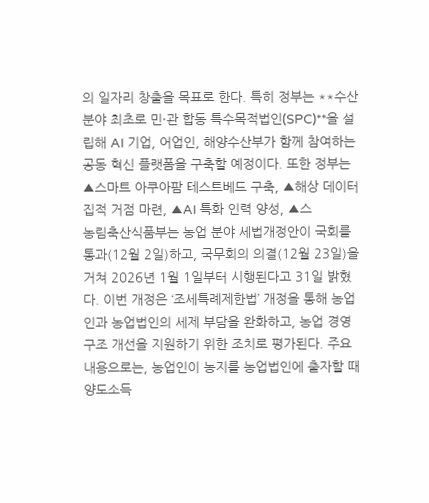의 일자리 창출을 목표로 한다. 특히 정부는 **수산분야 최초로 민·관 합동 특수목적법인(SPC)**을 설립해 AI 기업, 어업인, 해양수산부가 함께 참여하는 공동 혁신 플랫폼을 구축할 예정이다. 또한 정부는 ▲스마트 아쿠아팜 테스트베드 구축, ▲해상 데이터 집적 거점 마련, ▲AI 특화 인력 양성, ▲스
농림축산식품부는 농업 분야 세법개정안이 국회를 통과(12월 2일)하고, 국무회의 의결(12월 23일)을 거쳐 2026년 1월 1일부터 시행된다고 31일 밝혔다. 이번 개정은 ‘조세특례제한법’ 개정을 통해 농업인과 농업법인의 세제 부담을 완화하고, 농업 경영 구조 개선을 지원하기 위한 조치로 평가된다. 주요 내용으로는, 농업인이 농지를 농업법인에 출자할 때 양도소득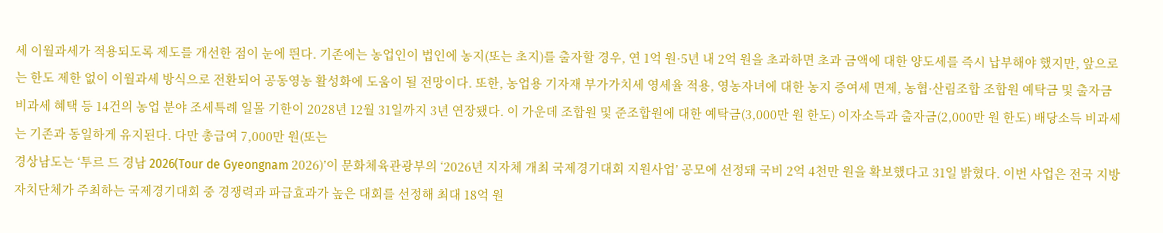세 이월과세가 적용되도록 제도를 개선한 점이 눈에 띈다. 기존에는 농업인이 법인에 농지(또는 초지)를 출자할 경우, 연 1억 원·5년 내 2억 원을 초과하면 초과 금액에 대한 양도세를 즉시 납부해야 했지만, 앞으로는 한도 제한 없이 이월과세 방식으로 전환되어 공동영농 활성화에 도움이 될 전망이다. 또한, 농업용 기자재 부가가치세 영세율 적용, 영농자녀에 대한 농지 증여세 면제, 농협·산림조합 조합원 예탁금 및 출자금 비과세 혜택 등 14건의 농업 분야 조세특례 일몰 기한이 2028년 12월 31일까지 3년 연장됐다. 이 가운데 조합원 및 준조합원에 대한 예탁금(3,000만 원 한도) 이자소득과 출자금(2,000만 원 한도) 배당소득 비과세는 기존과 동일하게 유지된다. 다만 총급여 7,000만 원(또는
경상남도는 ‘투르 드 경남 2026(Tour de Gyeongnam 2026)’이 문화체육관광부의 ‘2026년 지자체 개최 국제경기대회 지원사업’ 공모에 선정돼 국비 2억 4천만 원을 확보했다고 31일 밝혔다. 이번 사업은 전국 지방자치단체가 주최하는 국제경기대회 중 경쟁력과 파급효과가 높은 대회를 선정해 최대 18억 원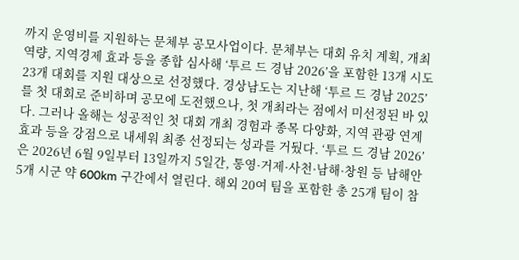까지 운영비를 지원하는 문체부 공모사업이다. 문체부는 대회 유치 계획, 개최 역량, 지역경제 효과 등을 종합 심사해 ‘투르 드 경남 2026’을 포함한 13개 시도 23개 대회를 지원 대상으로 선정했다. 경상남도는 지난해 ‘투르 드 경남 2025’를 첫 대회로 준비하며 공모에 도전했으나, 첫 개최라는 점에서 미선정된 바 있다. 그러나 올해는 성공적인 첫 대회 개최 경험과 종목 다양화, 지역 관광 연계 효과 등을 강점으로 내세워 최종 선정되는 성과를 거뒀다. ‘투르 드 경남 2026’은 2026년 6월 9일부터 13일까지 5일간, 통영·거제·사천·남해·창원 등 남해안 5개 시군 약 600km 구간에서 열린다. 해외 20여 팀을 포함한 총 25개 팀이 참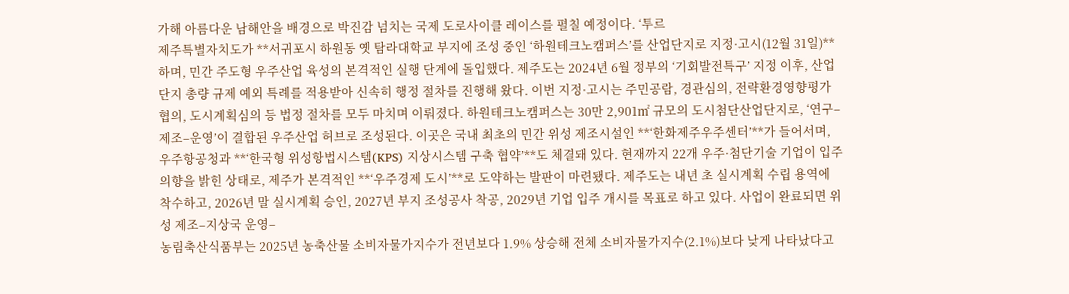가해 아름다운 남해안을 배경으로 박진감 넘치는 국제 도로사이클 레이스를 펼칠 예정이다. ‘투르
제주특별자치도가 **서귀포시 하원동 옛 탐라대학교 부지에 조성 중인 ‘하원테크노캠퍼스’를 산업단지로 지정·고시(12월 31일)**하며, 민간 주도형 우주산업 육성의 본격적인 실행 단계에 돌입했다. 제주도는 2024년 6월 정부의 ‘기회발전특구’ 지정 이후, 산업단지 총량 규제 예외 특례를 적용받아 신속히 행정 절차를 진행해 왔다. 이번 지정·고시는 주민공람, 경관심의, 전략환경영향평가 협의, 도시계획심의 등 법정 절차를 모두 마치며 이뤄졌다. 하원테크노캠퍼스는 30만 2,901㎡ 규모의 도시첨단산업단지로, ‘연구–제조–운영’이 결합된 우주산업 허브로 조성된다. 이곳은 국내 최초의 민간 위성 제조시설인 **‘한화제주우주센터’**가 들어서며, 우주항공청과 **‘한국형 위성항법시스템(KPS) 지상시스템 구축 협약’**도 체결돼 있다. 현재까지 22개 우주·첨단기술 기업이 입주 의향을 밝힌 상태로, 제주가 본격적인 **‘우주경제 도시’**로 도약하는 발판이 마련됐다. 제주도는 내년 초 실시계획 수립 용역에 착수하고, 2026년 말 실시계획 승인, 2027년 부지 조성공사 착공, 2029년 기업 입주 개시를 목표로 하고 있다. 사업이 완료되면 위성 제조–지상국 운영–
농림축산식품부는 2025년 농축산물 소비자물가지수가 전년보다 1.9% 상승해 전체 소비자물가지수(2.1%)보다 낮게 나타났다고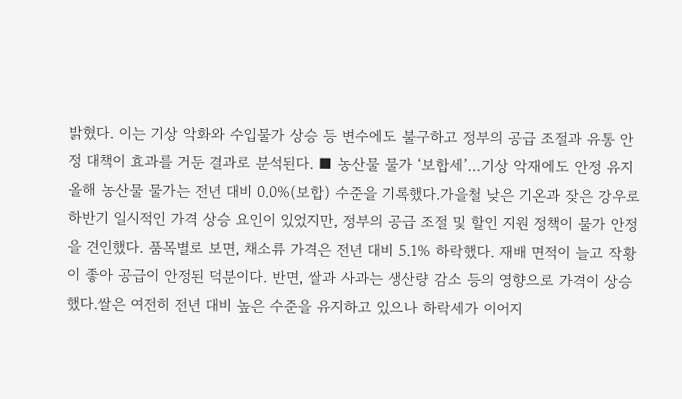밝혔다. 이는 기상 악화와 수입물가 상승 등 변수에도 불구하고 정부의 공급 조절과 유통 안정 대책이 효과를 거둔 결과로 분석된다. ■ 농산물 물가 ‘보합세’…기상 악재에도 안정 유지올해 농산물 물가는 전년 대비 0.0%(보합) 수준을 기록했다.가을철 낮은 기온과 잦은 강우로 하반기 일시적인 가격 상승 요인이 있었지만, 정부의 공급 조절 및 할인 지원 정책이 물가 안정을 견인했다. 품목별로 보면, 채소류 가격은 전년 대비 5.1% 하락했다. 재배 면적이 늘고 작황이 좋아 공급이 안정된 덕분이다. 반면, 쌀과 사과는 생산량 감소 등의 영향으로 가격이 상승했다.쌀은 여전히 전년 대비 높은 수준을 유지하고 있으나 하락세가 이어지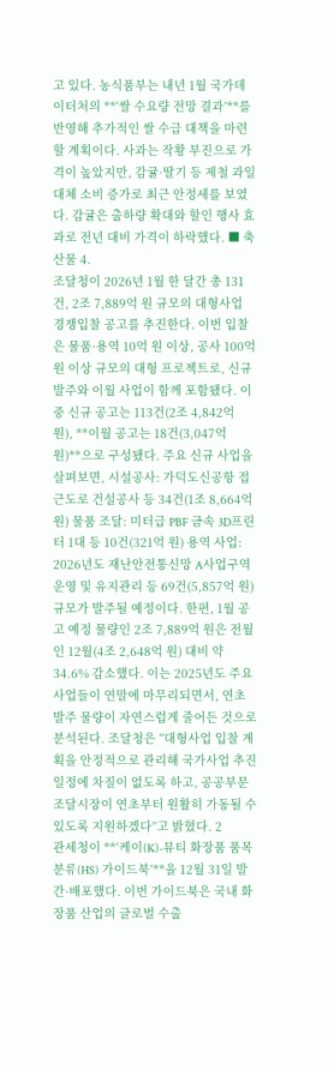고 있다. 농식품부는 내년 1월 국가데이터처의 **‘쌀 수요량 전망 결과’**를 반영해 추가적인 쌀 수급 대책을 마련할 계획이다. 사과는 작황 부진으로 가격이 높았지만, 감귤·딸기 등 제철 과일 대체 소비 증가로 최근 안정세를 보였다. 감귤은 출하량 확대와 할인 행사 효과로 전년 대비 가격이 하락했다. ■ 축산물 4.
조달청이 2026년 1월 한 달간 총 131건, 2조 7,889억 원 규모의 대형사업 경쟁입찰 공고를 추진한다. 이번 입찰은 물품·용역 10억 원 이상, 공사 100억 원 이상 규모의 대형 프로젝트로, 신규 발주와 이월 사업이 함께 포함됐다. 이 중 신규 공고는 113건(2조 4,842억 원), **이월 공고는 18건(3,047억 원)**으로 구성됐다. 주요 신규 사업을 살펴보면, 시설공사: 가덕도신공항 접근도로 건설공사 등 34건(1조 8,664억 원) 물품 조달: 미터급 PBF 금속 3D프린터 1대 등 10건(321억 원) 용역 사업: 2026년도 재난안전통신망 A사업구역 운영 및 유지관리 등 69건(5,857억 원) 규모가 발주될 예정이다. 한편, 1월 공고 예정 물량인 2조 7,889억 원은 전월인 12월(4조 2,648억 원) 대비 약 34.6% 감소했다. 이는 2025년도 주요 사업들이 연말에 마무리되면서, 연초 발주 물량이 자연스럽게 줄어든 것으로 분석된다. 조달청은 “대형사업 입찰 계획을 안정적으로 관리해 국가사업 추진 일정에 차질이 없도록 하고, 공공부문 조달시장이 연초부터 원활히 가동될 수 있도록 지원하겠다”고 밝혔다. 2
관세청이 **‘케이(K)-뷰티 화장품 품목분류(HS) 가이드북’**을 12월 31일 발간·배포했다. 이번 가이드북은 국내 화장품 산업의 글로벌 수출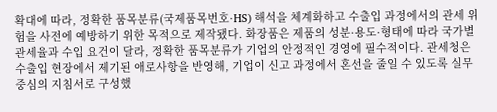확대에 따라, 정확한 품목분류(국제품목번호·HS) 해석을 체계화하고 수출입 과정에서의 관세 위험을 사전에 예방하기 위한 목적으로 제작됐다. 화장품은 제품의 성분·용도·형태에 따라 국가별 관세율과 수입 요건이 달라, 정확한 품목분류가 기업의 안정적인 경영에 필수적이다. 관세청은 수출입 현장에서 제기된 애로사항을 반영해, 기업이 신고 과정에서 혼선을 줄일 수 있도록 실무 중심의 지침서로 구성했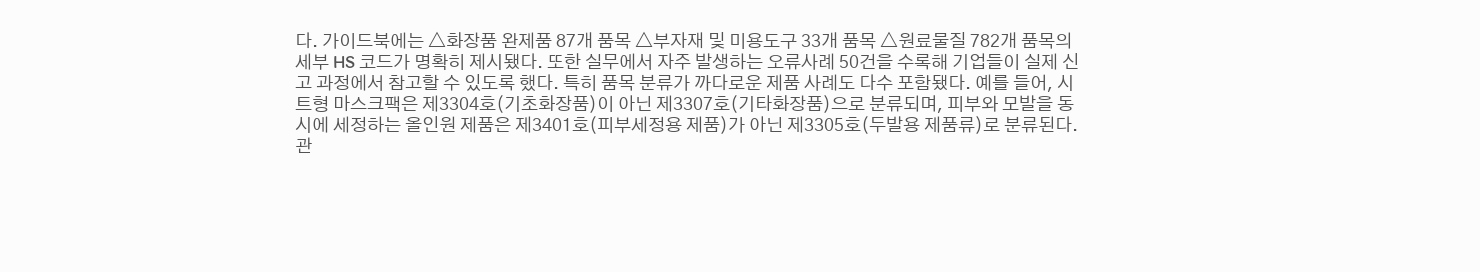다. 가이드북에는 △화장품 완제품 87개 품목 △부자재 및 미용도구 33개 품목 △원료물질 782개 품목의 세부 HS 코드가 명확히 제시됐다. 또한 실무에서 자주 발생하는 오류사례 50건을 수록해 기업들이 실제 신고 과정에서 참고할 수 있도록 했다. 특히 품목 분류가 까다로운 제품 사례도 다수 포함됐다. 예를 들어, 시트형 마스크팩은 제3304호(기초화장품)이 아닌 제3307호(기타화장품)으로 분류되며, 피부와 모발을 동시에 세정하는 올인원 제품은 제3401호(피부세정용 제품)가 아닌 제3305호(두발용 제품류)로 분류된다. 관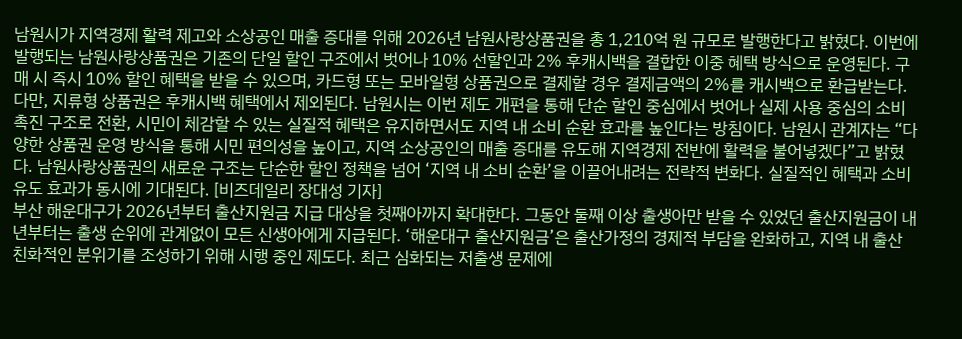남원시가 지역경제 활력 제고와 소상공인 매출 증대를 위해 2026년 남원사랑상품권을 총 1,210억 원 규모로 발행한다고 밝혔다. 이번에 발행되는 남원사랑상품권은 기존의 단일 할인 구조에서 벗어나 10% 선할인과 2% 후캐시백을 결합한 이중 혜택 방식으로 운영된다. 구매 시 즉시 10% 할인 혜택을 받을 수 있으며, 카드형 또는 모바일형 상품권으로 결제할 경우 결제금액의 2%를 캐시백으로 환급받는다. 다만, 지류형 상품권은 후캐시백 혜택에서 제외된다. 남원시는 이번 제도 개편을 통해 단순 할인 중심에서 벗어나 실제 사용 중심의 소비 촉진 구조로 전환, 시민이 체감할 수 있는 실질적 혜택은 유지하면서도 지역 내 소비 순환 효과를 높인다는 방침이다. 남원시 관계자는 “다양한 상품권 운영 방식을 통해 시민 편의성을 높이고, 지역 소상공인의 매출 증대를 유도해 지역경제 전반에 활력을 불어넣겠다”고 밝혔다. 남원사랑상품권의 새로운 구조는 단순한 할인 정책을 넘어 ‘지역 내 소비 순환’을 이끌어내려는 전략적 변화다. 실질적인 혜택과 소비 유도 효과가 동시에 기대된다. [비즈데일리 장대성 기자]
부산 해운대구가 2026년부터 출산지원금 지급 대상을 첫째아까지 확대한다. 그동안 둘째 이상 출생아만 받을 수 있었던 출산지원금이 내년부터는 출생 순위에 관계없이 모든 신생아에게 지급된다. ‘해운대구 출산지원금’은 출산가정의 경제적 부담을 완화하고, 지역 내 출산 친화적인 분위기를 조성하기 위해 시행 중인 제도다. 최근 심화되는 저출생 문제에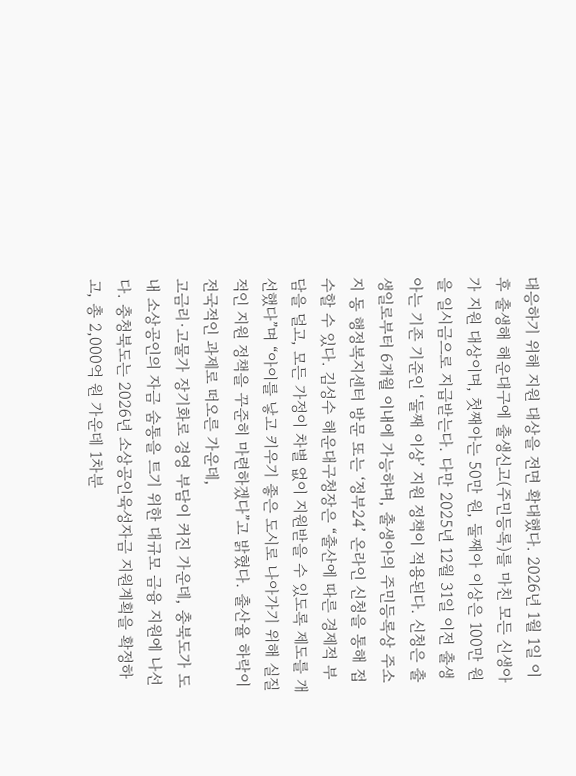대응하기 위해 지원 대상을 전면 확대했다. 2026년 1월 1일 이후 출생해 해운대구에 출생신고(주민등록)를 마친 모든 신생아가 지원 대상이며, 첫째아는 50만 원, 둘째아 이상은 100만 원을 일시금으로 지급받는다. 다만 2025년 12월 31일 이전 출생아는 기존 기준인 ‘둘째 이상’ 지원 정책이 적용된다. 신청은 출생일로부터 6개월 이내에 가능하며, 출생아의 주민등록상 주소지 동 행정복지센터 방문 또는 ‘정부24’ 온라인 신청을 통해 접수할 수 있다. 김성수 해운대구청장은 “출산에 따른 경제적 부담을 덜고, 모든 가정이 차별 없이 지원받을 수 있도록 제도를 개선했다”며 “아이를 낳고 키우기 좋은 도시로 나아가기 위해 실질적인 지원 정책을 꾸준히 마련하겠다”고 밝혔다. 출산율 하락이 전국적인 과제로 떠오른 가운데,
고금리·고물가 장기화로 경영 부담이 커진 가운데, 충북도가 도내 소상공인의 자금 숨통을 트기 위한 대규모 금융 지원에 나선다. 충청북도는 2026년 소상공인육성자금 지원계획을 확정하고, 총 2,000억 원 가운데 1차분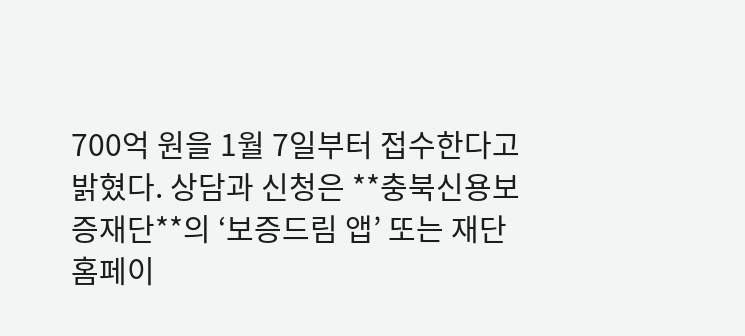700억 원을 1월 7일부터 접수한다고 밝혔다. 상담과 신청은 **충북신용보증재단**의 ‘보증드림 앱’ 또는 재단 홈페이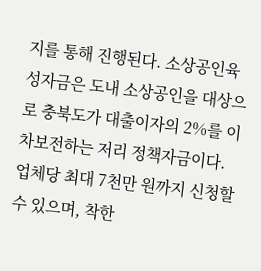지를 통해 진행된다. 소상공인육성자금은 도내 소상공인을 대상으로 충북도가 대출이자의 2%를 이차보전하는 저리 정책자금이다. 업체당 최대 7천만 원까지 신청할 수 있으며, 착한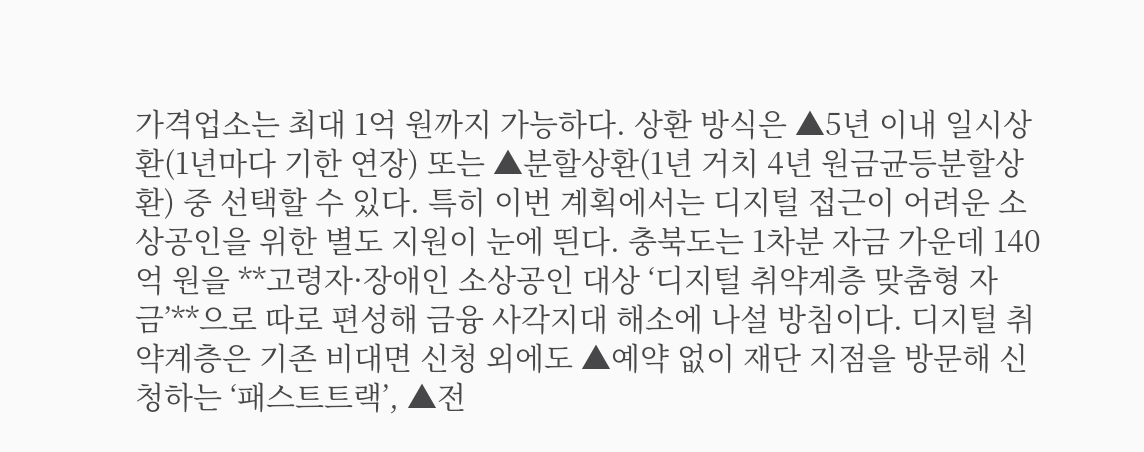가격업소는 최대 1억 원까지 가능하다. 상환 방식은 ▲5년 이내 일시상환(1년마다 기한 연장) 또는 ▲분할상환(1년 거치 4년 원금균등분할상환) 중 선택할 수 있다. 특히 이번 계획에서는 디지털 접근이 어려운 소상공인을 위한 별도 지원이 눈에 띈다. 충북도는 1차분 자금 가운데 140억 원을 **고령자·장애인 소상공인 대상 ‘디지털 취약계층 맞춤형 자금’**으로 따로 편성해 금융 사각지대 해소에 나설 방침이다. 디지털 취약계층은 기존 비대면 신청 외에도 ▲예약 없이 재단 지점을 방문해 신청하는 ‘패스트트랙’, ▲전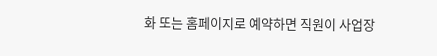화 또는 홈페이지로 예약하면 직원이 사업장